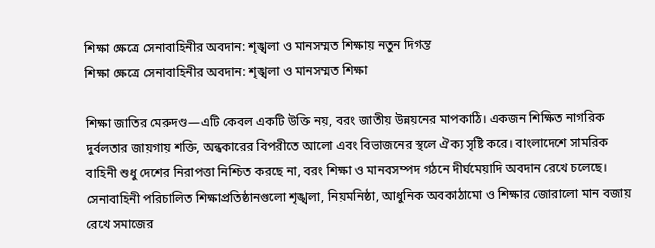শিক্ষা ক্ষেত্রে সেনাবাহিনীর অবদান: শৃঙ্খলা ও মানসম্মত শিক্ষায় নতুন দিগন্ত
শিক্ষা ক্ষেত্রে সেনাবাহিনীর অবদান: শৃঙ্খলা ও মানসম্মত শিক্ষা

শিক্ষা জাতির মেরুদণ্ড—এটি কেবল একটি উক্তি নয়, বরং জাতীয় উন্নয়নের মাপকাঠি। একজন শিক্ষিত নাগরিক দুর্বলতার জায়গায় শক্তি, অন্ধকারের বিপরীতে আলো এবং বিভাজনের স্থলে ঐক্য সৃষ্টি করে। বাংলাদেশে সামরিক বাহিনী শুধু দেশের নিরাপত্তা নিশ্চিত করছে না, বরং শিক্ষা ও মানবসম্পদ গঠনে দীর্ঘমেয়াদি অবদান রেখে চলেছে। সেনাবাহিনী পরিচালিত শিক্ষাপ্রতিষ্ঠানগুলো শৃঙ্খলা, নিয়মনিষ্ঠা, আধুনিক অবকাঠামো ও শিক্ষার জোরালো মান বজায় রেখে সমাজের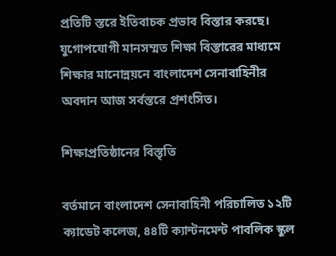প্রতিটি স্তরে ইতিবাচক প্রভাব বিস্তার করছে। যুগোপযোগী মানসম্মত শিক্ষা বিস্তারের মাধ্যমে শিক্ষার মানোন্নয়নে বাংলাদেশ সেনাবাহিনীর অবদান আজ সর্বস্তরে প্রশংসিত।

শিক্ষাপ্রতিষ্ঠানের বিস্তৃতি

বর্তমানে বাংলাদেশ সেনাবাহিনী পরিচালিত ১২টি ক্যাডেট কলেজ, ৪৪টি ক্যান্টনমেন্ট পাবলিক স্কুল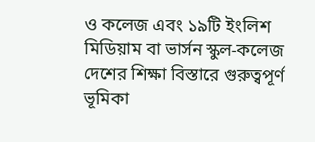ও কলেজ এবং ১৯টি ইংলিশ মিডিয়াম বা ভার্সন স্কুল-কলেজ দেশের শিক্ষা বিস্তারে গুরুত্বপূর্ণ ভূমিকা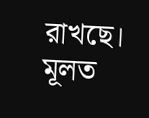রাখছে। মূলত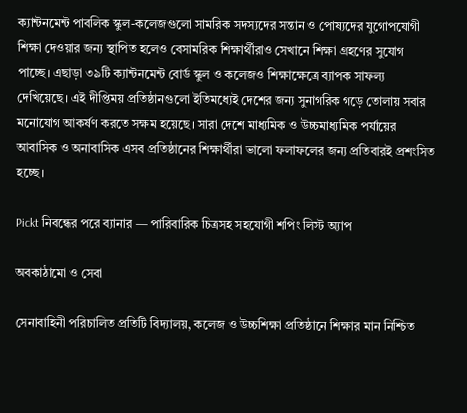ক্যান্টনমেন্ট পাবলিক স্কুল-কলেজগুলো সামরিক সদস্যদের সন্তান ও পোষ্যদের যুগোপযোগী শিক্ষা দেওয়ার জন্য স্থাপিত হলেও বেসামরিক শিক্ষার্থীরাও সেখানে শিক্ষা গ্রহণের সুযোগ পাচ্ছে। এছাড়া ৩৯টি ক্যান্টনমেন্ট বোর্ড স্কুল ও কলেজও শিক্ষাক্ষেত্রে ব্যাপক সাফল্য দেখিয়েছে। এই দীপ্তিময় প্রতিষ্ঠানগুলো ইতিমধ্যেই দেশের জন্য সুনাগরিক গড়ে তোলায় সবার মনোযোগ আকর্ষণ করতে সক্ষম হয়েছে। সারা দেশে মাধ্যমিক ও উচ্চমাধ্যমিক পর্যায়ের আবাসিক ও অনাবাসিক এসব প্রতিষ্ঠানের শিক্ষার্থীরা ভালো ফলাফলের জন্য প্রতিবারই প্রশংসিত হচ্ছে।

Pickt নিবন্ধের পরে ব্যানার — পারিবারিক চিত্রসহ সহযোগী শপিং লিস্ট অ্যাপ

অবকাঠামো ও সেবা

সেনাবাহিনী পরিচালিত প্রতিটি বিদ্যালয়, কলেজ ও উচ্চশিক্ষা প্রতিষ্ঠানে শিক্ষার মান নিশ্চিত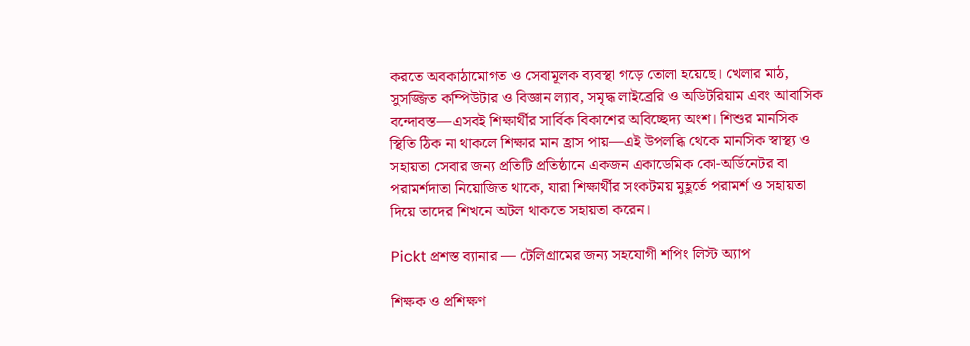করতে অবকাঠামোগত ও সেবামূলক ব্যবস্থা গড়ে তোলা হয়েছে। খেলার মাঠ, সুসজ্জিত কম্পিউটার ও বিজ্ঞান ল্যাব, সমৃদ্ধ লাইব্রেরি ও অডিটরিয়াম এবং আবাসিক বন্দোবস্ত—এসবই শিক্ষার্থীর সার্বিক বিকাশের অবিচ্ছেদ্য অংশ। শিশুর মানসিক স্থিতি ঠিক না থাকলে শিক্ষার মান হ্রাস পায়—এই উপলব্ধি থেকে মানসিক স্বাস্থ্য ও সহায়তা সেবার জন্য প্রতিটি প্রতিষ্ঠানে একজন একাডেমিক কো-অর্ডিনেটর বা পরামর্শদাতা নিয়োজিত থাকে, যারা শিক্ষার্থীর সংকটময় মুহূর্তে পরামর্শ ও সহায়তা দিয়ে তাদের শিখনে অটল থাকতে সহায়তা করেন।

Pickt প্রশস্ত ব্যানার — টেলিগ্রামের জন্য সহযোগী শপিং লিস্ট অ্যাপ

শিক্ষক ও প্রশিক্ষণ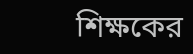শিক্ষকের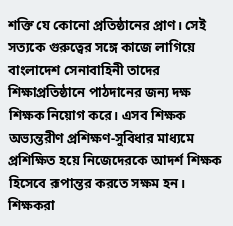শক্তি যে কোনো প্রতিষ্ঠানের প্রাণ। সেই সত্যকে গুরুত্বের সঙ্গে কাজে লাগিয়ে বাংলাদেশ সেনাবাহিনী তাদের শিক্ষাপ্রতিষ্ঠানে পাঠদানের জন্য দক্ষ শিক্ষক নিয়োগ করে। এসব শিক্ষক অভ্যন্তরীণ প্রশিক্ষণ-সুবিধার মাধ্যমে প্রশিক্ষিত হয়ে নিজেদেরকে আদর্শ শিক্ষক হিসেবে রূপান্তর করতে সক্ষম হন। শিক্ষকরা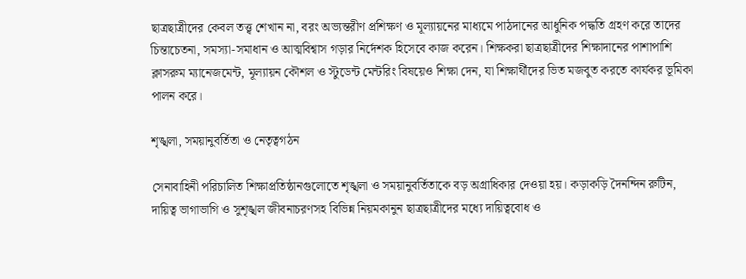ছাত্রছাত্রীদের কেবল তত্ত্ব শেখান না, বরং অভ্যন্তরীণ প্রশিক্ষণ ও মূল্যায়নের মাধ্যমে পাঠদানের আধুনিক পদ্ধতি গ্রহণ করে তাদের চিন্তাচেতনা, সমস্যা-সমাধান ও আত্মবিশ্বাস গড়ার নির্দেশক হিসেবে কাজ করেন। শিক্ষকরা ছাত্রছাত্রীদের শিক্ষাদানের পাশাপাশি ক্লাসরুম ম্যানেজমেন্ট, মূল্যায়ন কৌশল ও স্টুডেন্ট মেন্টরিং বিষয়েও শিক্ষা দেন, যা শিক্ষার্থীদের ভিত মজবুত করতে কার্যকর ভূমিকা পালন করে।

শৃঙ্খলা, সময়ানুবর্তিতা ও নেতৃত্বগঠন

সেনাবাহিনী পরিচালিত শিক্ষাপ্রতিষ্ঠানগুলোতে শৃঙ্খলা ও সময়ানুবর্তিতাকে বড় অগ্রাধিকার দেওয়া হয়। কড়াকড়ি দৈনন্দিন রুটিন, দায়িত্ব ভাগাভাগি ও সুশৃঙ্খল জীবনাচরণসহ বিভিন্ন নিয়মকানুন ছাত্রছাত্রীদের মধ্যে দায়িত্ববোধ ও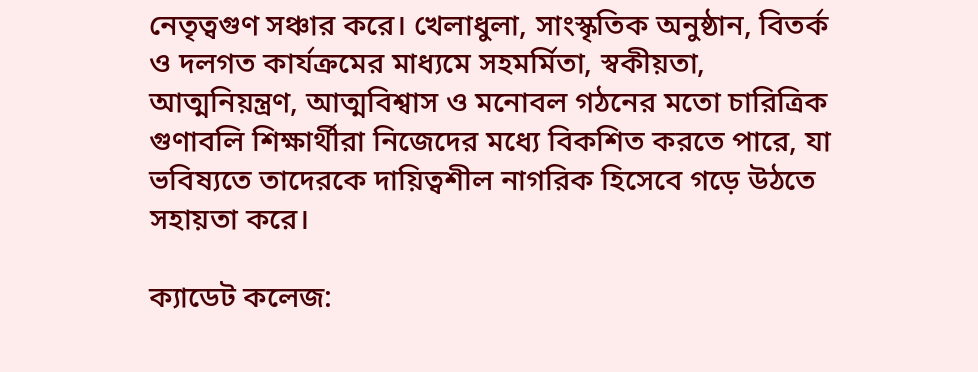নেতৃত্বগুণ সঞ্চার করে। খেলাধুলা, সাংস্কৃতিক অনুষ্ঠান, বিতর্ক ও দলগত কার্যক্রমের মাধ্যমে সহমর্মিতা, স্বকীয়তা, আত্মনিয়ন্ত্রণ, আত্মবিশ্বাস ও মনোবল গঠনের মতো চারিত্রিক গুণাবলি শিক্ষার্থীরা নিজেদের মধ্যে বিকশিত করতে পারে, যা ভবিষ্যতে তাদেরকে দায়িত্বশীল নাগরিক হিসেবে গড়ে উঠতে সহায়তা করে।

ক্যাডেট কলেজ: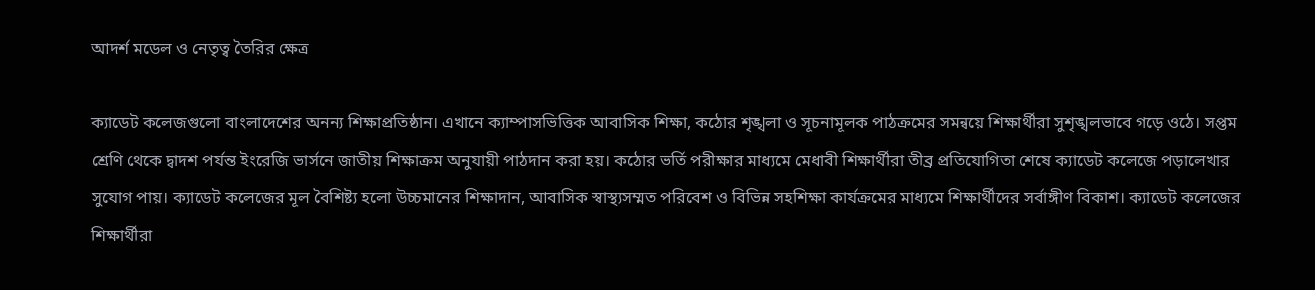আদর্শ মডেল ও নেতৃত্ব তৈরির ক্ষেত্র

ক্যাডেট কলেজগুলো বাংলাদেশের অনন্য শিক্ষাপ্রতিষ্ঠান। এখানে ক্যাম্পাসভিত্তিক আবাসিক শিক্ষা, কঠোর শৃঙ্খলা ও সূচনামূলক পাঠক্রমের সমন্বয়ে শিক্ষার্থীরা সুশৃঙ্খলভাবে গড়ে ওঠে। সপ্তম শ্রেণি থেকে দ্বাদশ পর্যন্ত ইংরেজি ভার্সনে জাতীয় শিক্ষাক্রম অনুযায়ী পাঠদান করা হয়। কঠোর ভর্তি পরীক্ষার মাধ্যমে মেধাবী শিক্ষার্থীরা তীব্র প্রতিযোগিতা শেষে ক্যাডেট কলেজে পড়ালেখার সুযোগ পায়। ক্যাডেট কলেজের মূল বৈশিষ্ট্য হলো উচ্চমানের শিক্ষাদান, আবাসিক স্বাস্থ্যসম্মত পরিবেশ ও বিভিন্ন সহশিক্ষা কার্যক্রমের মাধ্যমে শিক্ষার্থীদের সর্বাঙ্গীণ বিকাশ। ক্যাডেট কলেজের শিক্ষার্থীরা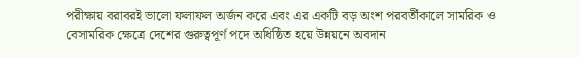পরীক্ষায় বরাবরই ভালো ফলাফল অর্জন করে এবং এর একটি বড় অংশ পরবর্তীকালে সামরিক ও বেসামরিক ক্ষেত্রে দেশের গুরুত্বপূর্ণ পদে অধিষ্ঠিত হয়ে উন্নয়নে অবদান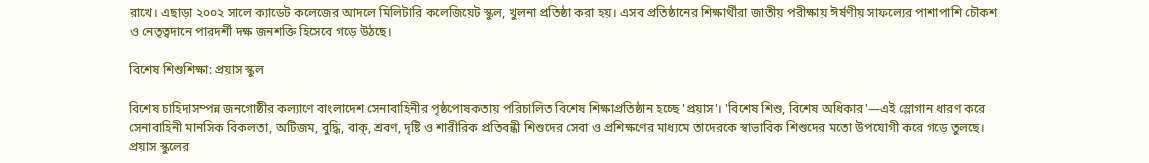রাখে। এছাড়া ২০০২ সালে ক্যাডেট কলেজের আদলে মিলিটারি কলেজিয়েট স্কুল, খুলনা প্রতিষ্ঠা করা হয়। এসব প্রতিষ্ঠানের শিক্ষার্থীরা জাতীয় পরীক্ষায় ঈর্ষণীয় সাফল্যের পাশাপাশি চৌকশ ও নেতৃত্বদানে পারদর্শী দক্ষ জনশক্তি হিসেবে গড়ে উঠছে।

বিশেষ শিশুশিক্ষা: প্রয়াস স্কুল

বিশেষ চাহিদাসম্পন্ন জনগোষ্ঠীর কল্যাণে বাংলাদেশ সেনাবাহিনীর পৃষ্ঠপোষকতায় পরিচালিত বিশেষ শিক্ষাপ্রতিষ্ঠান হচ্ছে 'প্রয়াস'। 'বিশেষ শিশু, বিশেষ অধিকার'—এই স্লোগান ধারণ করে সেনাবাহিনী মানসিক বিকলতা, অটিজম, বুদ্ধি, বাক্, শ্রবণ, দৃষ্টি ও শারীরিক প্রতিবন্ধী শিশুদের সেবা ও প্রশিক্ষণের মাধ্যমে তাদেরকে স্বাভাবিক শিশুদের মতো উপযোগী করে গড়ে তুলছে। প্রয়াস স্কুলের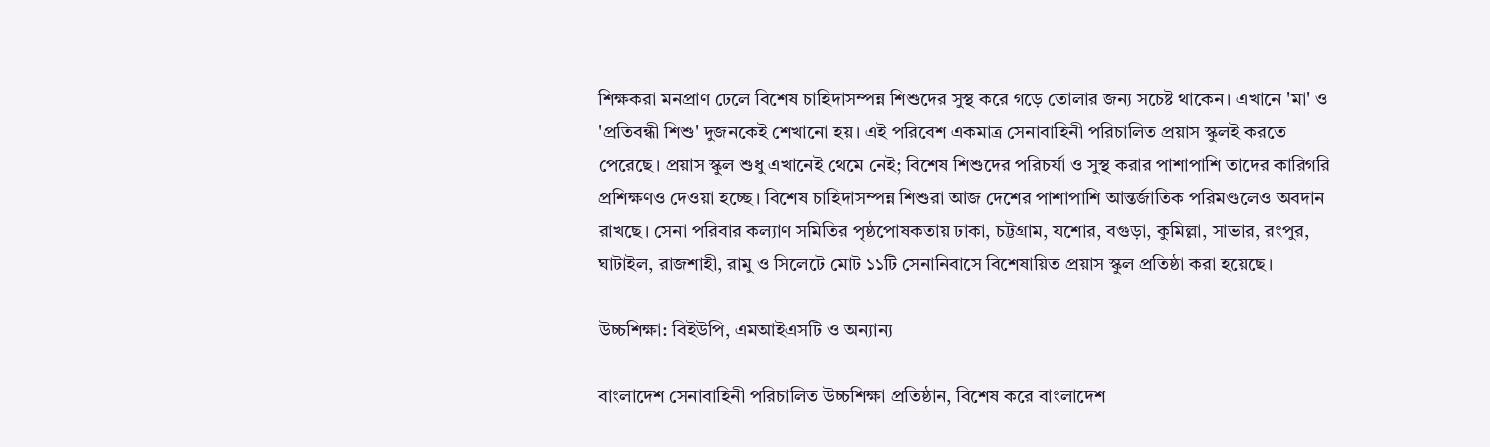শিক্ষকরা মনপ্রাণ ঢেলে বিশেষ চাহিদাসম্পন্ন শিশুদের সুস্থ করে গড়ে তোলার জন্য সচেষ্ট থাকেন। এখানে 'মা' ও 'প্রতিবন্ধী শিশু' দুজনকেই শেখানো হয়। এই পরিবেশ একমাত্র সেনাবাহিনী পরিচালিত প্রয়াস স্কুলই করতে পেরেছে। প্রয়াস স্কুল শুধু এখানেই থেমে নেই; বিশেষ শিশুদের পরিচর্যা ও সুস্থ করার পাশাপাশি তাদের কারিগরি প্রশিক্ষণও দেওয়া হচ্ছে। বিশেষ চাহিদাসম্পন্ন শিশুরা আজ দেশের পাশাপাশি আন্তর্জাতিক পরিমণ্ডলেও অবদান রাখছে। সেনা পরিবার কল্যাণ সমিতির পৃষ্ঠপোষকতায় ঢাকা, চট্টগ্রাম, যশোর, বগুড়া, কুমিল্লা, সাভার, রংপুর, ঘাটাইল, রাজশাহী, রামু ও সিলেটে মোট ১১টি সেনানিবাসে বিশেষায়িত প্রয়াস স্কুল প্রতিষ্ঠা করা হয়েছে।

উচ্চশিক্ষা: বিইউপি, এমআইএসটি ও অন্যান্য

বাংলাদেশ সেনাবাহিনী পরিচালিত উচ্চশিক্ষা প্রতিষ্ঠান, বিশেষ করে বাংলাদেশ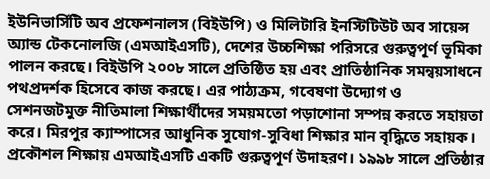ইউনিভার্সিটি অব প্রফেশনালস (বিইউপি) ও মিলিটারি ইনস্টিটিউট অব সায়েন্স অ্যান্ড টেকনোলজি (এমআইএসটি), দেশের উচ্চশিক্ষা পরিসরে গুরুত্বপূর্ণ ভূমিকা পালন করছে। বিইউপি ২০০৮ সালে প্রতিষ্ঠিত হয় এবং প্রাতিষ্ঠানিক সমন্বয়সাধনে পথপ্রদর্শক হিসেবে কাজ করছে। এর পাঠ্যক্রম, গবেষণা উদ্যোগ ও সেশনজটমুক্ত নীতিমালা শিক্ষার্থীদের সময়মতো পড়াশোনা সম্পন্ন করতে সহায়তা করে। মিরপুর ক্যাম্পাসের আধুনিক সুযোগ-সুবিধা শিক্ষার মান বৃদ্ধিতে সহায়ক। প্রকৌশল শিক্ষায় এমআইএসটি একটি গুরুত্বপূর্ণ উদাহরণ। ১৯৯৮ সালে প্রতিষ্ঠার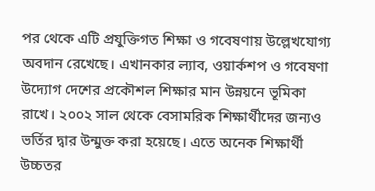পর থেকে এটি প্রযুক্তিগত শিক্ষা ও গবেষণায় উল্লেখযোগ্য অবদান রেখেছে। এখানকার ল্যাব, ওয়ার্কশপ ও গবেষণা উদ্যোগ দেশের প্রকৌশল শিক্ষার মান উন্নয়নে ভূমিকা রাখে। ২০০২ সাল থেকে বেসামরিক শিক্ষার্থীদের জন্যও ভর্তির দ্বার উন্মুক্ত করা হয়েছে। এতে অনেক শিক্ষার্থী উচ্চতর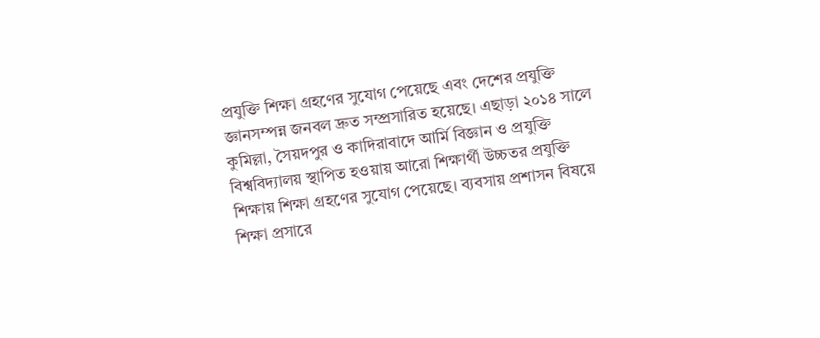প্রযুক্তি শিক্ষা গ্রহণের সুযোগ পেয়েছে এবং দেশের প্রযুক্তি জ্ঞানসম্পন্ন জনবল দ্রুত সম্প্রসারিত হয়েছে। এছাড়া ২০১৪ সালে কুমিল্লা, সৈয়দপুর ও কাদিরাবাদে আর্মি বিজ্ঞান ও প্রযুক্তি বিশ্ববিদ্যালয় স্থাপিত হওয়ায় আরো শিক্ষার্থী উচ্চতর প্রযুক্তি শিক্ষায় শিক্ষা গ্রহণের সুযোগ পেয়েছে। ব্যবসায় প্রশাসন বিষয়ে শিক্ষা প্রসারে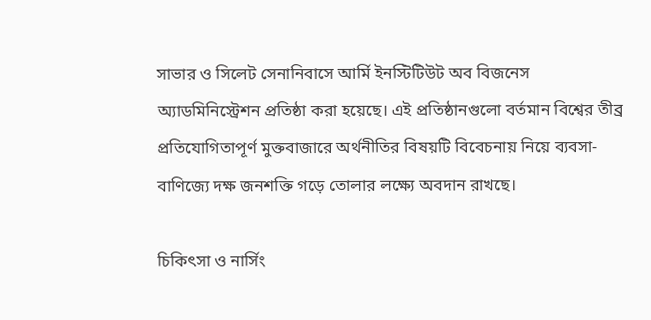সাভার ও সিলেট সেনানিবাসে আর্মি ইনস্টিটিউট অব বিজনেস অ্যাডমিনিস্ট্রেশন প্রতিষ্ঠা করা হয়েছে। এই প্রতিষ্ঠানগুলো বর্তমান বিশ্বের তীব্র প্রতিযোগিতাপূর্ণ মুক্তবাজারে অর্থনীতির বিষয়টি বিবেচনায় নিয়ে ব্যবসা-বাণিজ্যে দক্ষ জনশক্তি গড়ে তোলার লক্ষ্যে অবদান রাখছে।

চিকিৎসা ও নার্সিং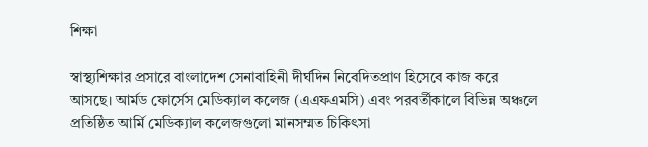শিক্ষা

স্বাস্থ্যশিক্ষার প্রসারে বাংলাদেশ সেনাবাহিনী দীর্ঘদিন নিবেদিতপ্রাণ হিসেবে কাজ করে আসছে। আর্মড ফোর্সেস মেডিক্যাল কলেজ (এএফএমসি) এবং পরবর্তীকালে বিভিন্ন অঞ্চলে প্রতিষ্ঠিত আর্মি মেডিক্যাল কলেজগুলো মানসম্মত চিকিৎসা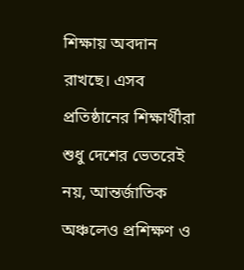শিক্ষায় অবদান রাখছে। এসব প্রতিষ্ঠানের শিক্ষার্থীরা শুধু দেশের ভেতরেই নয়, আন্তর্জাতিক অঞ্চলেও প্রশিক্ষণ ও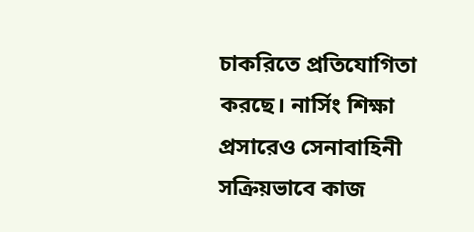চাকরিতে প্রতিযোগিতা করছে। নার্সিং শিক্ষা প্রসারেও সেনাবাহিনী সক্রিয়ভাবে কাজ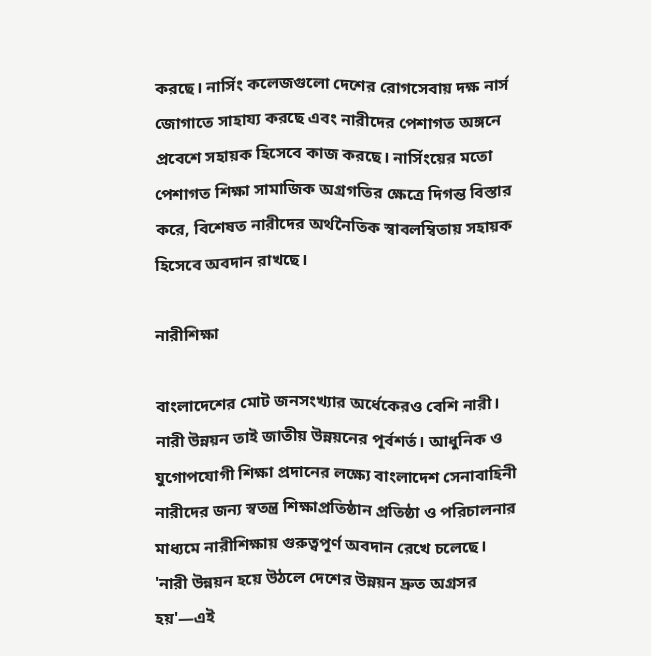করছে। নার্সিং কলেজগুলো দেশের রোগসেবায় দক্ষ নার্স জোগাতে সাহায্য করছে এবং নারীদের পেশাগত অঙ্গনে প্রবেশে সহায়ক হিসেবে কাজ করছে। নার্সিংয়ের মতো পেশাগত শিক্ষা সামাজিক অগ্রগতির ক্ষেত্রে দিগন্ত বিস্তার করে, বিশেষত নারীদের অর্থনৈতিক স্বাবলম্বিতায় সহায়ক হিসেবে অবদান রাখছে।

নারীশিক্ষা

বাংলাদেশের মোট জনসংখ্যার অর্ধেকেরও বেশি নারী। নারী উন্নয়ন তাই জাতীয় উন্নয়নের পূর্বশর্ত। আধুনিক ও যুগোপযোগী শিক্ষা প্রদানের লক্ষ্যে বাংলাদেশ সেনাবাহিনী নারীদের জন্য স্বতন্ত্র শিক্ষাপ্রতিষ্ঠান প্রতিষ্ঠা ও পরিচালনার মাধ্যমে নারীশিক্ষায় গুরুত্বপূর্ণ অবদান রেখে চলেছে। 'নারী উন্নয়ন হয়ে উঠলে দেশের উন্নয়ন দ্রুত অগ্রসর হয়'—এই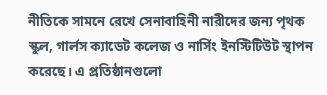নীতিকে সামনে রেখে সেনাবাহিনী নারীদের জন্য পৃথক স্কুল, গার্লস ক্যাডেট কলেজ ও নার্সিং ইনস্টিটিউট স্থাপন করেছে। এ প্রতিষ্ঠানগুলো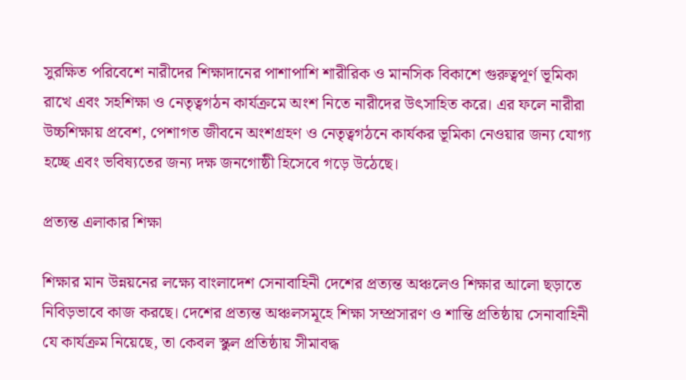সুরক্ষিত পরিবেশে নারীদের শিক্ষাদানের পাশাপাশি শারীরিক ও মানসিক বিকাশে গুরুত্বপূর্ণ ভূমিকা রাখে এবং সহশিক্ষা ও নেতৃত্বগঠন কার্যক্রমে অংশ নিতে নারীদের উৎসাহিত করে। এর ফলে নারীরা উচ্চশিক্ষায় প্রবেশ, পেশাগত জীবনে অংশগ্রহণ ও নেতৃত্বগঠনে কার্যকর ভূমিকা নেওয়ার জন্য যোগ্য হচ্ছে এবং ভবিষ্যতের জন্য দক্ষ জনগোষ্ঠী হিসেবে গড়ে উঠেছে।

প্রত্যন্ত এলাকার শিক্ষা

শিক্ষার মান উন্নয়নের লক্ষ্যে বাংলাদেশ সেনাবাহিনী দেশের প্রত্যন্ত অঞ্চলেও শিক্ষার আলো ছড়াতে নিবিড়ভাবে কাজ করছে। দেশের প্রত্যন্ত অঞ্চলসমূহে শিক্ষা সম্প্রসারণ ও শান্তি প্রতিষ্ঠায় সেনাবাহিনী যে কার্যক্রম নিয়েছে, তা কেবল স্কুল প্রতিষ্ঠায় সীমাবদ্ধ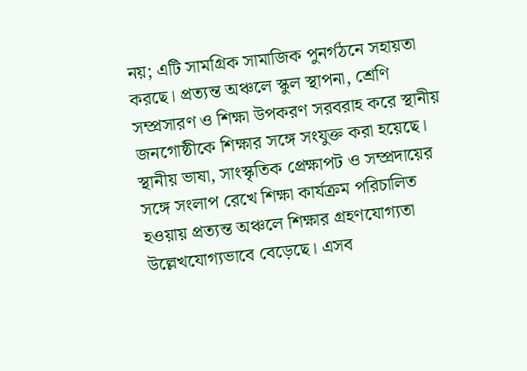নয়; এটি সামগ্রিক সামাজিক পুনর্গঠনে সহায়তা করছে। প্রত্যন্ত অঞ্চলে স্কুল স্থাপনা, শ্রেণি সম্প্রসারণ ও শিক্ষা উপকরণ সরবরাহ করে স্থানীয় জনগোষ্ঠীকে শিক্ষার সঙ্গে সংযুক্ত করা হয়েছে। স্থানীয় ভাষা, সাংস্কৃতিক প্রেক্ষাপট ও সম্প্রদায়ের সঙ্গে সংলাপ রেখে শিক্ষা কার্যক্রম পরিচালিত হওয়ায় প্রত্যন্ত অঞ্চলে শিক্ষার গ্রহণযোগ্যতা উল্লেখযোগ্যভাবে বেড়েছে। এসব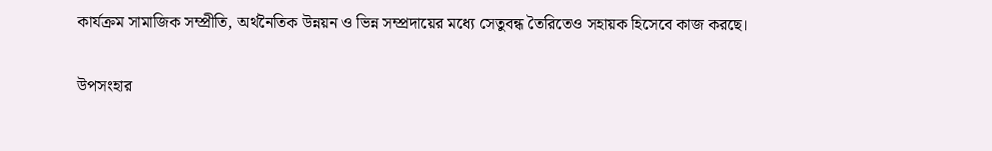কার্যক্রম সামাজিক সম্প্রীতি, অর্থনৈতিক উন্নয়ন ও ভিন্ন সম্প্রদায়ের মধ্যে সেতুবন্ধ তৈরিতেও সহায়ক হিসেবে কাজ করছে।

উপসংহার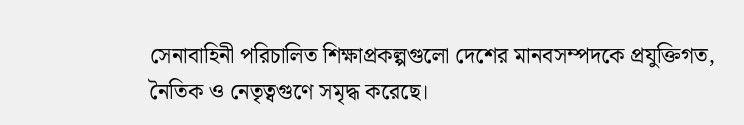সেনাবাহিনী পরিচালিত শিক্ষাপ্রকল্পগুলো দেশের মানবসম্পদকে প্রযুক্তিগত, নৈতিক ও নেতৃত্বগুণে সমৃদ্ধ করেছে।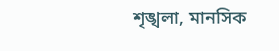শৃঙ্খলা, মানসিক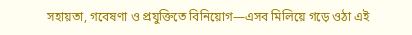সহায়তা, গবেষণা ও প্রযুক্তিতে বিনিয়োগ—এসব মিলিয়ে গড়ে ওঠা এই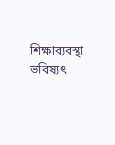শিক্ষাব্যবস্থা ভবিষ্যৎ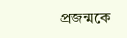প্রজন্মকে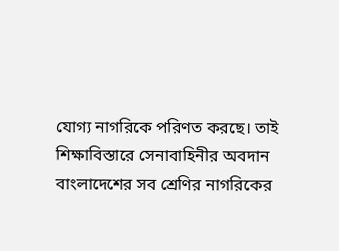যোগ্য নাগরিকে পরিণত করছে। তাই শিক্ষাবিস্তারে সেনাবাহিনীর অবদান বাংলাদেশের সব শ্রেণির নাগরিকের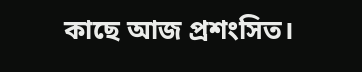কাছে আজ প্রশংসিত।